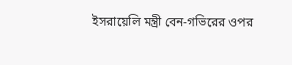ইসরায়েলি মন্ত্রী বেন-গভিরের ওপর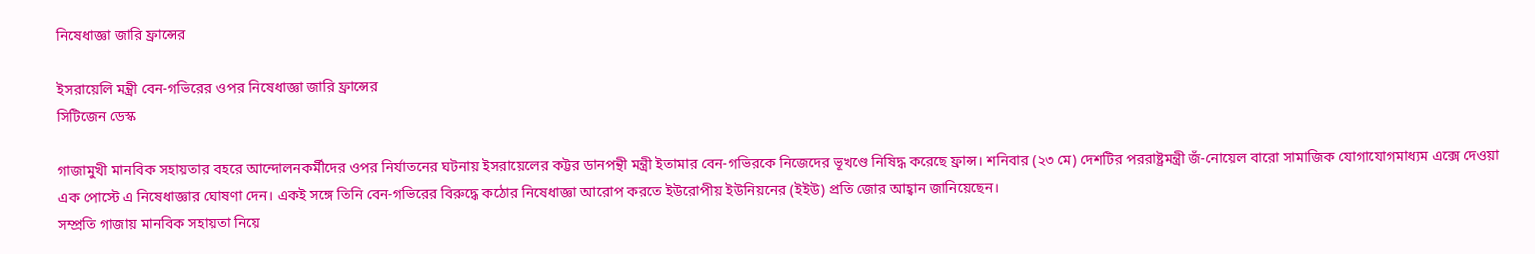নিষেধাজ্ঞা জারি ফ্রান্সের

ইসরায়েলি মন্ত্রী বেন-গভিরের ওপর নিষেধাজ্ঞা জারি ফ্রান্সের
সিটিজেন ডেস্ক

গাজামুখী মানবিক সহায়তার বহরে আন্দোলনকর্মীদের ওপর নির্যাতনের ঘটনায় ইসরায়েলের কট্টর ডানপন্থী মন্ত্রী ইতামার বেন-গভিরকে নিজেদের ভূখণ্ডে নিষিদ্ধ করেছে ফ্রান্স। শনিবার (২৩ মে) দেশটির পররাষ্ট্রমন্ত্রী জঁ-নোয়েল বারো সামাজিক যোগাযোগমাধ্যম এক্সে দেওয়া এক পোস্টে এ নিষেধাজ্ঞার ঘোষণা দেন। একই সঙ্গে তিনি বেন-গভিরের বিরুদ্ধে কঠোর নিষেধাজ্ঞা আরোপ করতে ইউরোপীয় ইউনিয়নের (ইইউ) প্রতি জোর আহ্বান জানিয়েছেন।
সম্প্রতি গাজায় মানবিক সহায়তা নিয়ে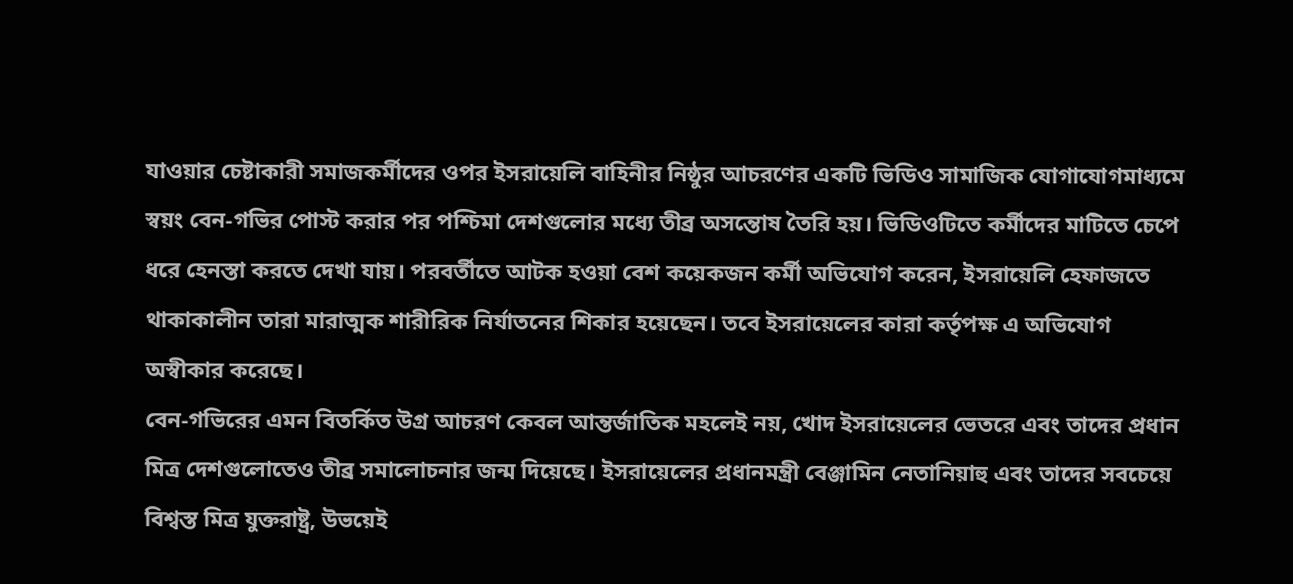যাওয়ার চেষ্টাকারী সমাজকর্মীদের ওপর ইসরায়েলি বাহিনীর নিষ্ঠুর আচরণের একটি ভিডিও সামাজিক যোগাযোগমাধ্যমে স্বয়ং বেন-গভির পোস্ট করার পর পশ্চিমা দেশগুলোর মধ্যে তীব্র অসন্তোষ তৈরি হয়। ভিডিওটিতে কর্মীদের মাটিতে চেপে ধরে হেনস্তা করতে দেখা যায়। পরবর্তীতে আটক হওয়া বেশ কয়েকজন কর্মী অভিযোগ করেন, ইসরায়েলি হেফাজতে থাকাকালীন তারা মারাত্মক শারীরিক নির্যাতনের শিকার হয়েছেন। তবে ইসরায়েলের কারা কর্তৃপক্ষ এ অভিযোগ অস্বীকার করেছে।
বেন-গভিরের এমন বিতর্কিত উগ্র আচরণ কেবল আন্তর্জাতিক মহলেই নয়, খোদ ইসরায়েলের ভেতরে এবং তাদের প্রধান মিত্র দেশগুলোতেও তীব্র সমালোচনার জন্ম দিয়েছে। ইসরায়েলের প্রধানমন্ত্রী বেঞ্জামিন নেতানিয়াহু এবং তাদের সবচেয়ে বিশ্বস্ত মিত্র যুক্তরাষ্ট্র, উভয়েই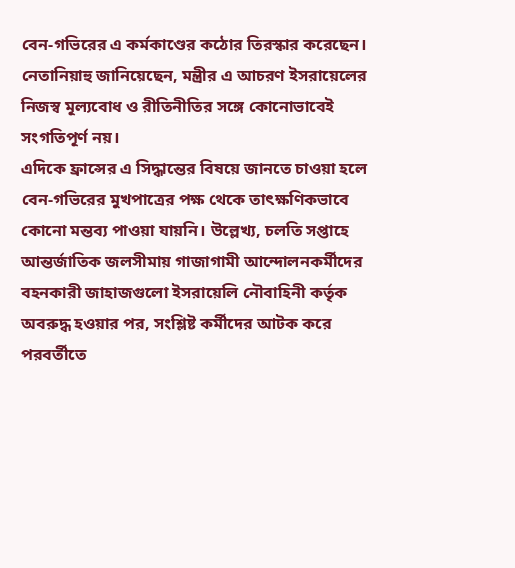বেন-গভিরের এ কর্মকাণ্ডের কঠোর তিরস্কার করেছেন। নেতানিয়াহু জানিয়েছেন, মন্ত্রীর এ আচরণ ইসরায়েলের নিজস্ব মূল্যবোধ ও রীতিনীতির সঙ্গে কোনোভাবেই সংগতিপূর্ণ নয়।
এদিকে ফ্রান্সের এ সিদ্ধান্তের বিষয়ে জানতে চাওয়া হলে বেন-গভিরের মুখপাত্রের পক্ষ থেকে তাৎক্ষণিকভাবে কোনো মন্তব্য পাওয়া যায়নি। উল্লেখ্য, চলতি সপ্তাহে আন্তর্জাতিক জলসীমায় গাজাগামী আন্দোলনকর্মীদের বহনকারী জাহাজগুলো ইসরায়েলি নৌবাহিনী কর্তৃক অবরুদ্ধ হওয়ার পর, সংশ্লিষ্ট কর্মীদের আটক করে পরবর্তীতে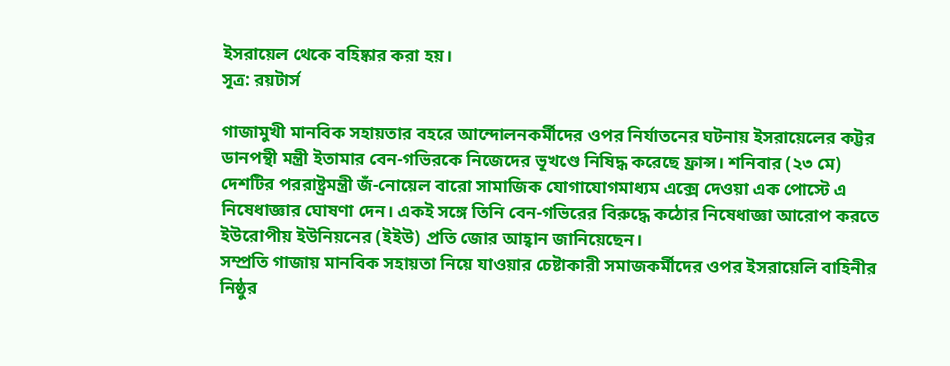ইসরায়েল থেকে বহিষ্কার করা হয়।
সূত্র: রয়টার্স

গাজামুখী মানবিক সহায়তার বহরে আন্দোলনকর্মীদের ওপর নির্যাতনের ঘটনায় ইসরায়েলের কট্টর ডানপন্থী মন্ত্রী ইতামার বেন-গভিরকে নিজেদের ভূখণ্ডে নিষিদ্ধ করেছে ফ্রান্স। শনিবার (২৩ মে) দেশটির পররাষ্ট্রমন্ত্রী জঁ-নোয়েল বারো সামাজিক যোগাযোগমাধ্যম এক্সে দেওয়া এক পোস্টে এ নিষেধাজ্ঞার ঘোষণা দেন। একই সঙ্গে তিনি বেন-গভিরের বিরুদ্ধে কঠোর নিষেধাজ্ঞা আরোপ করতে ইউরোপীয় ইউনিয়নের (ইইউ) প্রতি জোর আহ্বান জানিয়েছেন।
সম্প্রতি গাজায় মানবিক সহায়তা নিয়ে যাওয়ার চেষ্টাকারী সমাজকর্মীদের ওপর ইসরায়েলি বাহিনীর নিষ্ঠুর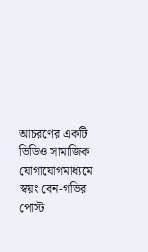আচরণের একটি ভিডিও সামাজিক যোগাযোগমাধ্যমে স্বয়ং বেন-গভির পোস্ট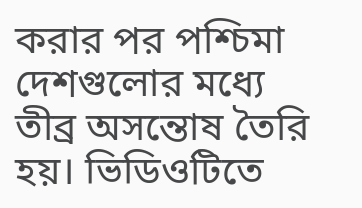করার পর পশ্চিমা দেশগুলোর মধ্যে তীব্র অসন্তোষ তৈরি হয়। ভিডিওটিতে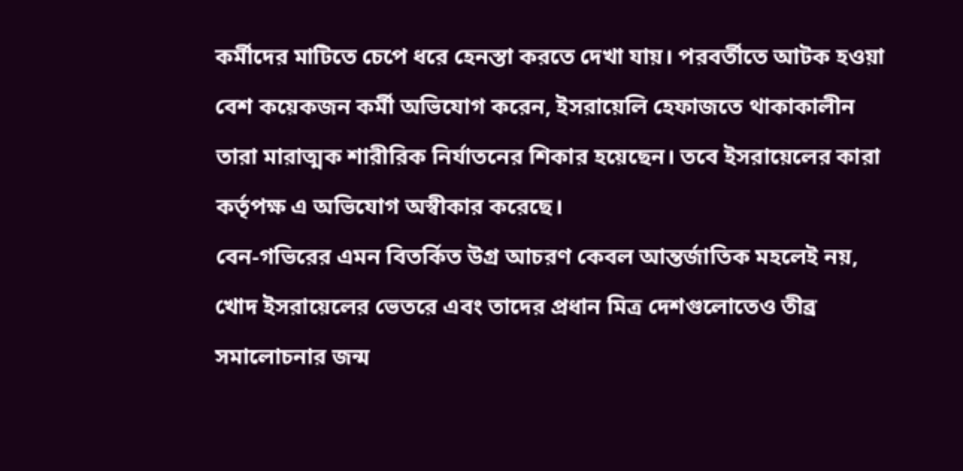কর্মীদের মাটিতে চেপে ধরে হেনস্তা করতে দেখা যায়। পরবর্তীতে আটক হওয়া বেশ কয়েকজন কর্মী অভিযোগ করেন, ইসরায়েলি হেফাজতে থাকাকালীন তারা মারাত্মক শারীরিক নির্যাতনের শিকার হয়েছেন। তবে ইসরায়েলের কারা কর্তৃপক্ষ এ অভিযোগ অস্বীকার করেছে।
বেন-গভিরের এমন বিতর্কিত উগ্র আচরণ কেবল আন্তর্জাতিক মহলেই নয়, খোদ ইসরায়েলের ভেতরে এবং তাদের প্রধান মিত্র দেশগুলোতেও তীব্র সমালোচনার জন্ম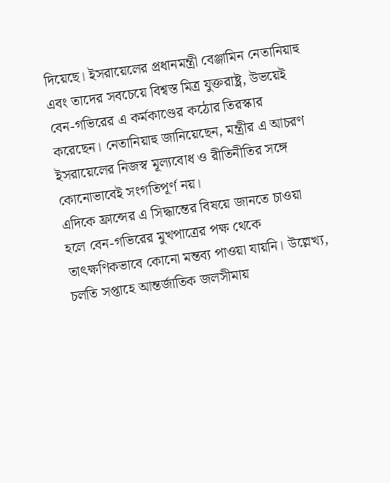দিয়েছে। ইসরায়েলের প্রধানমন্ত্রী বেঞ্জামিন নেতানিয়াহু এবং তাদের সবচেয়ে বিশ্বস্ত মিত্র যুক্তরাষ্ট্র, উভয়েই বেন-গভিরের এ কর্মকাণ্ডের কঠোর তিরস্কার করেছেন। নেতানিয়াহু জানিয়েছেন, মন্ত্রীর এ আচরণ ইসরায়েলের নিজস্ব মূল্যবোধ ও রীতিনীতির সঙ্গে কোনোভাবেই সংগতিপূর্ণ নয়।
এদিকে ফ্রান্সের এ সিদ্ধান্তের বিষয়ে জানতে চাওয়া হলে বেন-গভিরের মুখপাত্রের পক্ষ থেকে তাৎক্ষণিকভাবে কোনো মন্তব্য পাওয়া যায়নি। উল্লেখ্য, চলতি সপ্তাহে আন্তর্জাতিক জলসীমায়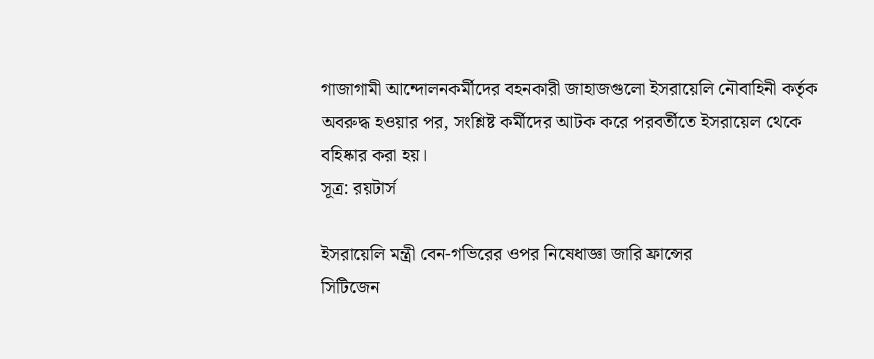গাজাগামী আন্দোলনকর্মীদের বহনকারী জাহাজগুলো ইসরায়েলি নৌবাহিনী কর্তৃক অবরুদ্ধ হওয়ার পর, সংশ্লিষ্ট কর্মীদের আটক করে পরবর্তীতে ইসরায়েল থেকে বহিষ্কার করা হয়।
সূত্র: রয়টার্স

ইসরায়েলি মন্ত্রী বেন-গভিরের ওপর নিষেধাজ্ঞা জারি ফ্রান্সের
সিটিজেন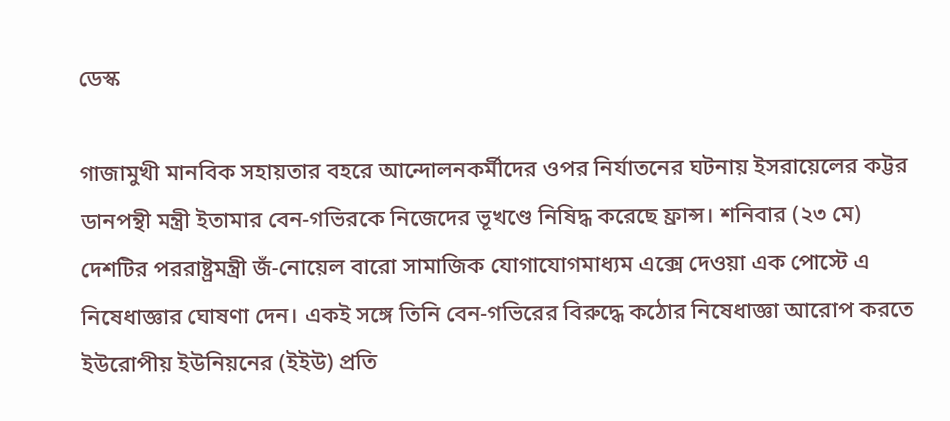ডেস্ক

গাজামুখী মানবিক সহায়তার বহরে আন্দোলনকর্মীদের ওপর নির্যাতনের ঘটনায় ইসরায়েলের কট্টর ডানপন্থী মন্ত্রী ইতামার বেন-গভিরকে নিজেদের ভূখণ্ডে নিষিদ্ধ করেছে ফ্রান্স। শনিবার (২৩ মে) দেশটির পররাষ্ট্রমন্ত্রী জঁ-নোয়েল বারো সামাজিক যোগাযোগমাধ্যম এক্সে দেওয়া এক পোস্টে এ নিষেধাজ্ঞার ঘোষণা দেন। একই সঙ্গে তিনি বেন-গভিরের বিরুদ্ধে কঠোর নিষেধাজ্ঞা আরোপ করতে ইউরোপীয় ইউনিয়নের (ইইউ) প্রতি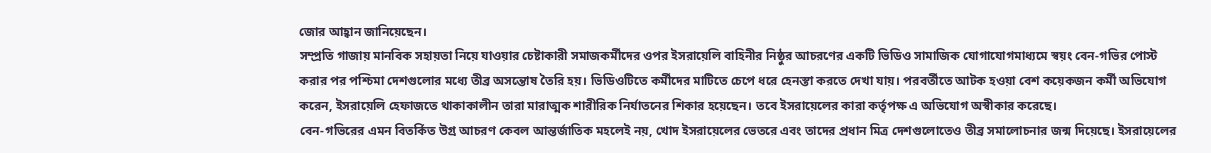জোর আহ্বান জানিয়েছেন।
সম্প্রতি গাজায় মানবিক সহায়তা নিয়ে যাওয়ার চেষ্টাকারী সমাজকর্মীদের ওপর ইসরায়েলি বাহিনীর নিষ্ঠুর আচরণের একটি ভিডিও সামাজিক যোগাযোগমাধ্যমে স্বয়ং বেন-গভির পোস্ট করার পর পশ্চিমা দেশগুলোর মধ্যে তীব্র অসন্তোষ তৈরি হয়। ভিডিওটিতে কর্মীদের মাটিতে চেপে ধরে হেনস্তা করতে দেখা যায়। পরবর্তীতে আটক হওয়া বেশ কয়েকজন কর্মী অভিযোগ করেন, ইসরায়েলি হেফাজতে থাকাকালীন তারা মারাত্মক শারীরিক নির্যাতনের শিকার হয়েছেন। তবে ইসরায়েলের কারা কর্তৃপক্ষ এ অভিযোগ অস্বীকার করেছে।
বেন-গভিরের এমন বিতর্কিত উগ্র আচরণ কেবল আন্তর্জাতিক মহলেই নয়, খোদ ইসরায়েলের ভেতরে এবং তাদের প্রধান মিত্র দেশগুলোতেও তীব্র সমালোচনার জন্ম দিয়েছে। ইসরায়েলের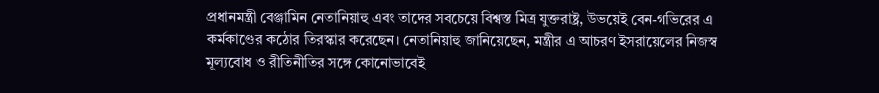প্রধানমন্ত্রী বেঞ্জামিন নেতানিয়াহু এবং তাদের সবচেয়ে বিশ্বস্ত মিত্র যুক্তরাষ্ট্র, উভয়েই বেন-গভিরের এ কর্মকাণ্ডের কঠোর তিরস্কার করেছেন। নেতানিয়াহু জানিয়েছেন, মন্ত্রীর এ আচরণ ইসরায়েলের নিজস্ব মূল্যবোধ ও রীতিনীতির সঙ্গে কোনোভাবেই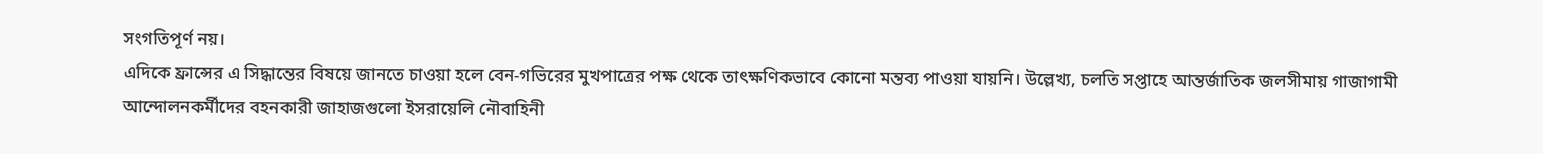সংগতিপূর্ণ নয়।
এদিকে ফ্রান্সের এ সিদ্ধান্তের বিষয়ে জানতে চাওয়া হলে বেন-গভিরের মুখপাত্রের পক্ষ থেকে তাৎক্ষণিকভাবে কোনো মন্তব্য পাওয়া যায়নি। উল্লেখ্য, চলতি সপ্তাহে আন্তর্জাতিক জলসীমায় গাজাগামী আন্দোলনকর্মীদের বহনকারী জাহাজগুলো ইসরায়েলি নৌবাহিনী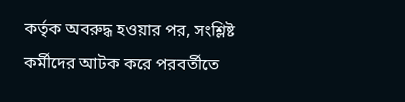কর্তৃক অবরুদ্ধ হওয়ার পর, সংশ্লিষ্ট কর্মীদের আটক করে পরবর্তীতে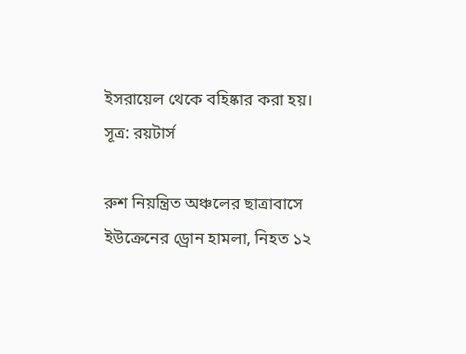ইসরায়েল থেকে বহিষ্কার করা হয়।
সূত্র: রয়টার্স

রুশ নিয়ন্ত্রিত অঞ্চলের ছাত্রাবাসে ইউক্রেনের ড্রোন হামলা, নিহত ১২